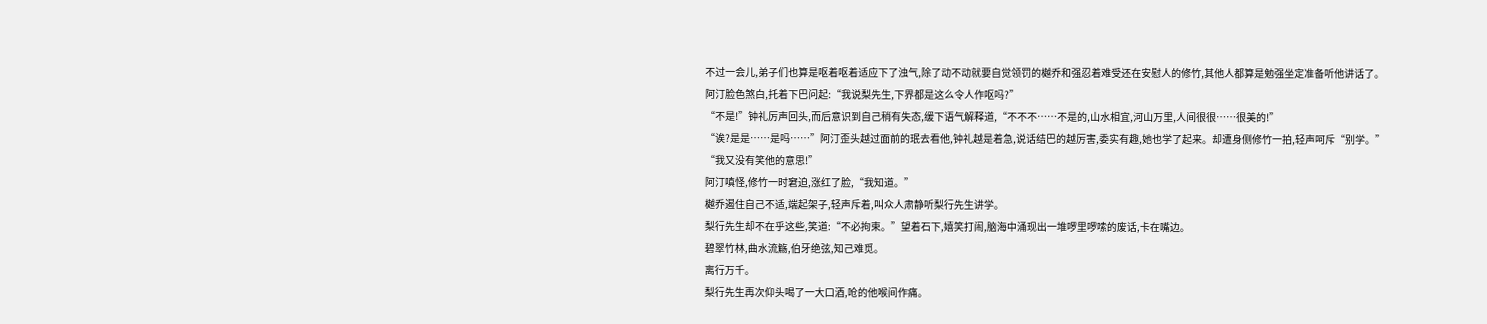不过一会儿,弟子们也算是呕着呕着适应下了浊气,除了动不动就要自觉领罚的樾乔和强忍着难受还在安慰人的修竹,其他人都算是勉强坐定准备听他讲话了。
阿汀脸色煞白,托着下巴问起:“我说梨先生,下界都是这么令人作呕吗?”
“不是!”钟礼厉声回头,而后意识到自己稍有失态,缓下语气解释道,“不不不……不是的,山水相宜,河山万里,人间很很……很美的!”
“诶?是是……是吗……”阿汀歪头越过面前的珉去看他,钟礼越是着急,说话结巴的越厉害,委实有趣,她也学了起来。却遭身侧修竹一拍,轻声呵斥“别学。”
“我又没有笑他的意思!”
阿汀嗔怪,修竹一时窘迫,涨红了脸,“我知道。”
樾乔遏住自己不适,端起架子,轻声斥着,叫众人肃静听梨行先生讲学。
梨行先生却不在乎这些,笑道:“不必拘束。”望着石下,嬉笑打闹,脑海中涌现出一堆啰里啰嗦的废话,卡在嘴边。
碧翠竹林,曲水流觞,伯牙绝弦,知己难觅。
离行万千。
梨行先生再次仰头喝了一大口酒,呛的他喉间作痛。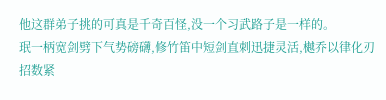他这群弟子挑的可真是千奇百怪,没一个习武路子是一样的。
珉一柄宽剑劈下气势磅礴,修竹笛中短剑直刺迅捷灵活,樾乔以律化刃招数紧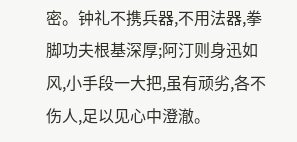密。钟礼不携兵器,不用法器,拳脚功夫根基深厚;阿汀则身迅如风,小手段一大把,虽有顽劣,各不伤人,足以见心中澄澈。